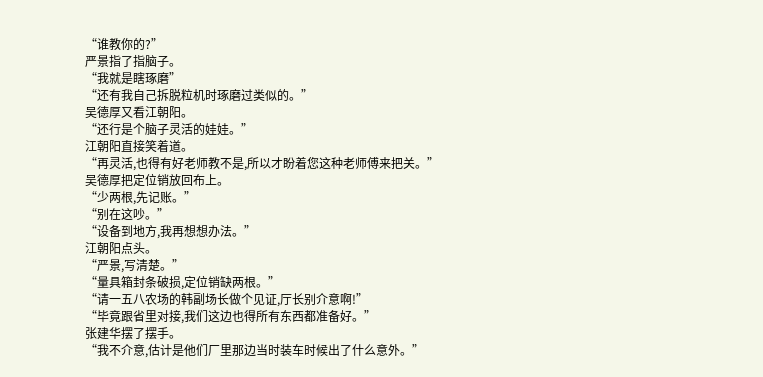“谁教你的?”
严景指了指脑子。
“我就是瞎琢磨”
“还有我自己拆脱粒机时琢磨过类似的。”
吴德厚又看江朝阳。
“还行是个脑子灵活的娃娃。”
江朝阳直接笑着道。
“再灵活,也得有好老师教不是,所以才盼着您这种老师傅来把关。”
吴德厚把定位销放回布上。
“少两根,先记账。”
“别在这吵。”
“设备到地方,我再想想办法。”
江朝阳点头。
“严景,写清楚。”
“量具箱封条破损,定位销缺两根。”
“请一五八农场的韩副场长做个见证,厅长别介意啊!”
“毕竟跟省里对接,我们这边也得所有东西都准备好。”
张建华摆了摆手。
“我不介意,估计是他们厂里那边当时装车时候出了什么意外。”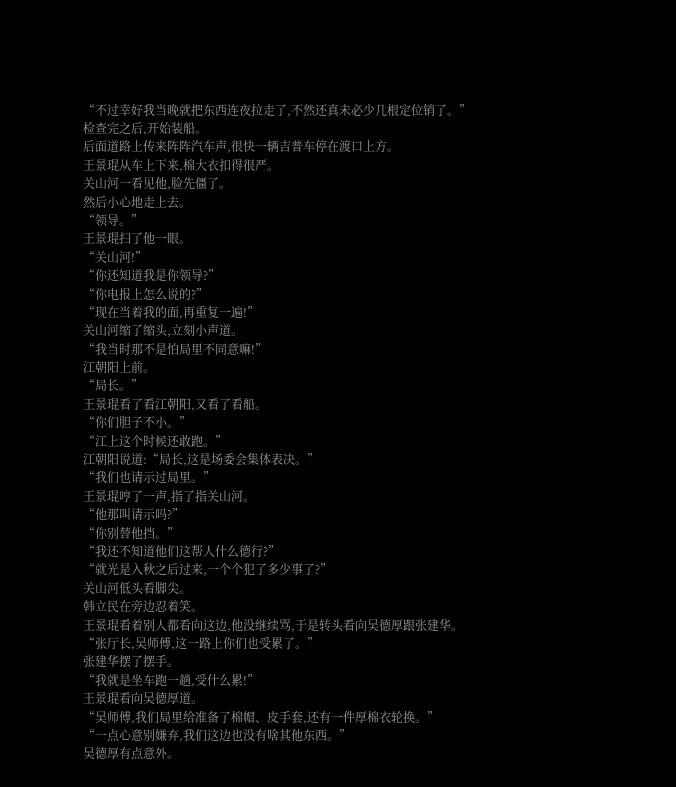“不过幸好我当晚就把东西连夜拉走了,不然还真未必少几根定位销了。”
检查完之后,开始装船。
后面道路上传来阵阵汽车声,很快一辆吉普车停在渡口上方。
王景琨从车上下来,棉大衣扣得很严。
关山河一看见他,脸先僵了。
然后小心地走上去。
“领导。”
王景琨扫了他一眼。
“关山河!”
“你还知道我是你领导?”
“你电报上怎么说的?”
“现在当着我的面,再重复一遍!”
关山河缩了缩头,立刻小声道。
“我当时那不是怕局里不同意嘛!”
江朝阳上前。
“局长。”
王景琨看了看江朝阳,又看了看船。
“你们胆子不小。”
“江上这个时候还敢跑。”
江朝阳说道:“局长,这是场委会集体表决。”
“我们也请示过局里。”
王景琨哼了一声,指了指关山河。
“他那叫请示吗?”
“你别替他挡。”
“我还不知道他们这帮人什么德行?”
“就光是入秋之后过来,一个个犯了多少事了?”
关山河低头看脚尖。
韩立民在旁边忍着笑。
王景琨看着别人都看向这边,他没继续骂,于是转头看向吴德厚跟张建华。
“张厅长,吴师傅,这一路上你们也受累了。”
张建华摆了摆手。
“我就是坐车跑一趟,受什么累!”
王景琨看向吴德厚道。
“吴师傅,我们局里给准备了棉帽、皮手套,还有一件厚棉衣轮换。”
“一点心意别嫌弃,我们这边也没有啥其他东西。”
吴德厚有点意外。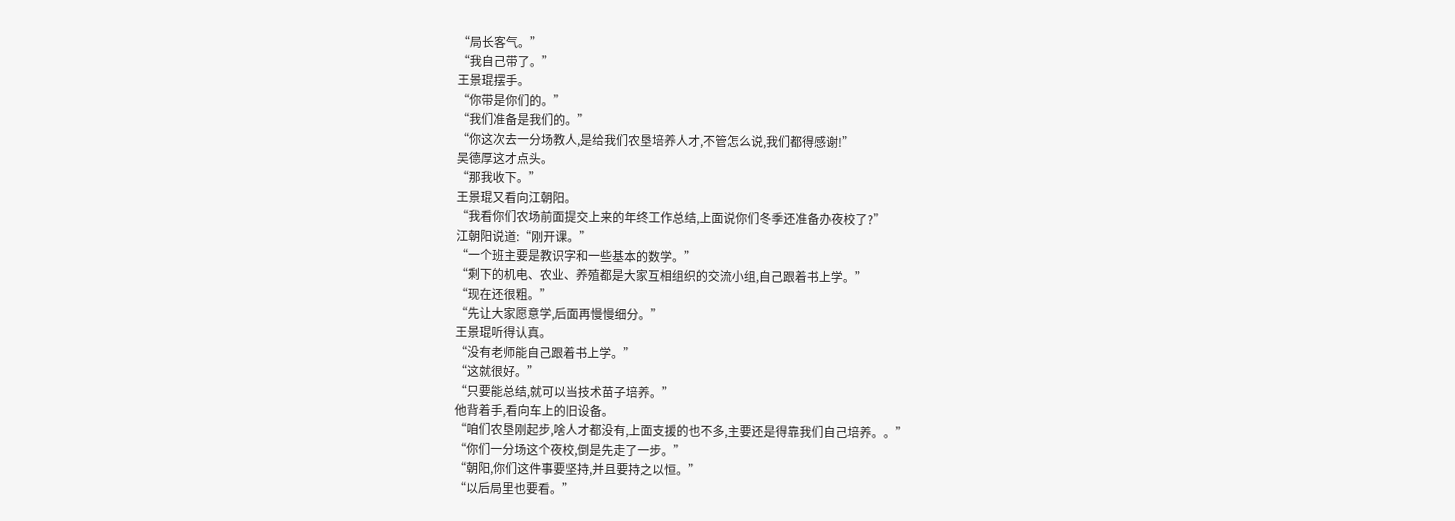“局长客气。”
“我自己带了。”
王景琨摆手。
“你带是你们的。”
“我们准备是我们的。”
“你这次去一分场教人,是给我们农垦培养人才,不管怎么说,我们都得感谢!”
吴德厚这才点头。
“那我收下。”
王景琨又看向江朝阳。
“我看你们农场前面提交上来的年终工作总结,上面说你们冬季还准备办夜校了?”
江朝阳说道:“刚开课。”
“一个班主要是教识字和一些基本的数学。”
“剩下的机电、农业、养殖都是大家互相组织的交流小组,自己跟着书上学。”
“现在还很粗。”
“先让大家愿意学,后面再慢慢细分。”
王景琨听得认真。
“没有老师能自己跟着书上学。”
“这就很好。”
“只要能总结,就可以当技术苗子培养。”
他背着手,看向车上的旧设备。
“咱们农垦刚起步,啥人才都没有,上面支援的也不多,主要还是得靠我们自己培养。。”
“你们一分场这个夜校,倒是先走了一步。”
“朝阳,你们这件事要坚持,并且要持之以恒。”
“以后局里也要看。”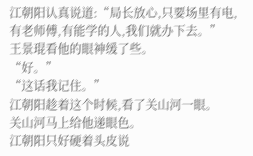江朝阳认真说道:“局长放心,只要场里有电,有老师傅,有能学的人,我们就办下去。”
王景琨看他的眼神缓了些。
“好。”
“这话我记住。”
江朝阳趁着这个时候,看了关山河一眼。
关山河马上给他递眼色。
江朝阳只好硬着头皮说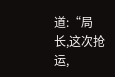道:“局长,这次抢运,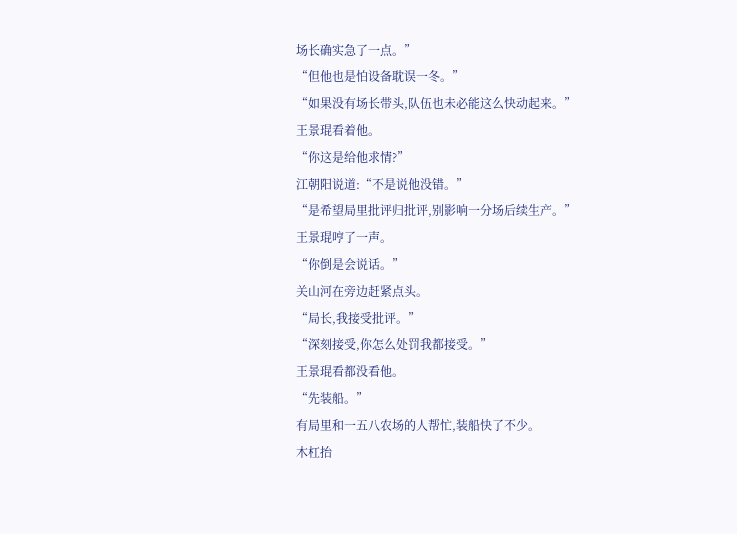场长确实急了一点。”
“但他也是怕设备耽误一冬。”
“如果没有场长带头,队伍也未必能这么快动起来。”
王景琨看着他。
“你这是给他求情?”
江朝阳说道:“不是说他没错。”
“是希望局里批评归批评,别影响一分场后续生产。”
王景琨哼了一声。
“你倒是会说话。”
关山河在旁边赶紧点头。
“局长,我接受批评。”
“深刻接受,你怎么处罚我都接受。”
王景琨看都没看他。
“先装船。”
有局里和一五八农场的人帮忙,装船快了不少。
木杠抬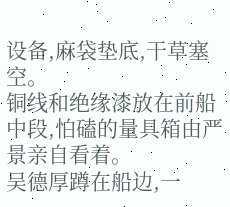设备,麻袋垫底,干草塞空。
铜线和绝缘漆放在前船中段,怕磕的量具箱由严景亲自看着。
吴德厚蹲在船边,一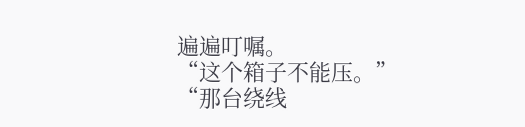遍遍叮嘱。
“这个箱子不能压。”
“那台绕线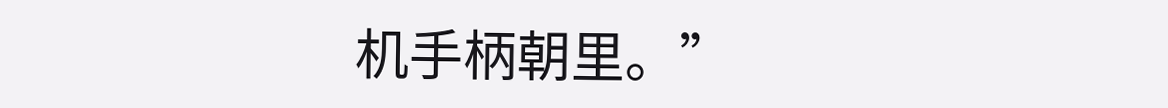机手柄朝里。”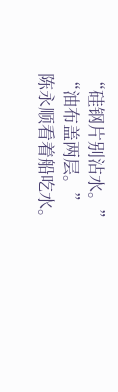“硅钢片别沾水。”
“油布盖两层。”
陈永顺看着船吃水。